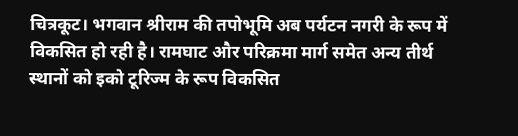चित्रकूट। भगवान श्रीराम की तपोभूमि अब पर्यटन नगरी के रूप में विकसित हो रही है। रामघाट और परिक्रमा मार्ग समेत अन्य तीर्थ स्थानों को इको टूरिज्म के रूप विकसित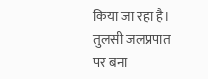किया जा रहा है। तुलसी जलप्रपात पर बना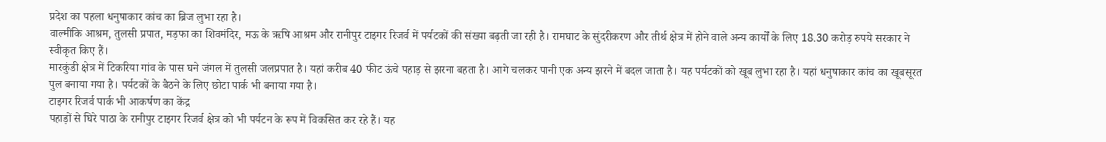प्रदेश का पहला धनुषाकार कांच का ब्रिज लुभा रहा है।
वाल्मीकि आश्रम, तुलसी प्रपात, मड़फा का शिवमंदिर, मऊ के ऋषि आश्रम और रानीपुर टाइगर रिजर्व में पर्यटकों की संख्या बढ़ती जा रही है। रामघाट के सुंदरीकरण और तीर्थ क्षेत्र में होने वाले अन्य कार्यों के लिए 18.30 करोड़ रुपये सरकार ने स्वीकृत किए हैं।
मारकुंडी क्षेत्र में टिकरिया गांव के पास घने जंगल में तुलसी जलप्रपात है। यहां करीब 40 फीट ऊंचे पहाड़ से झरना बहता है। आगे चलकर पानी एक अन्य झरने में बदल जाता है। यह पर्यटकों को खूब लुभा रहा है। यहां धनुषाकार कांच का खूबसूरत पुल बनाया गया है। पर्यटकों के बैठने के लिए छोटा पार्क भी बनाया गया है।
टाइगर रिजर्व पार्क भी आकर्षण का केंद्र
पहाड़ों से घिरे पाठा के रानीपुर टाइगर रिजर्व क्षेत्र को भी पर्यटन के रूप में विकसित कर रहे हैं। यह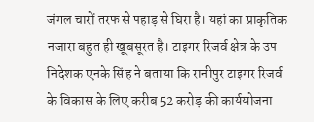जंगल चारों तरफ से पहाड़ से घिरा है। यहां का प्राकृतिक नजारा बहुत ही खूबसूरत है। टाइगर रिजर्व क्षेत्र के उप निदेशक एनके सिंह ने बताया कि रानीपुर टाइगर रिजर्व के विकास के लिए करीब 52 करोड़ की कार्ययोजना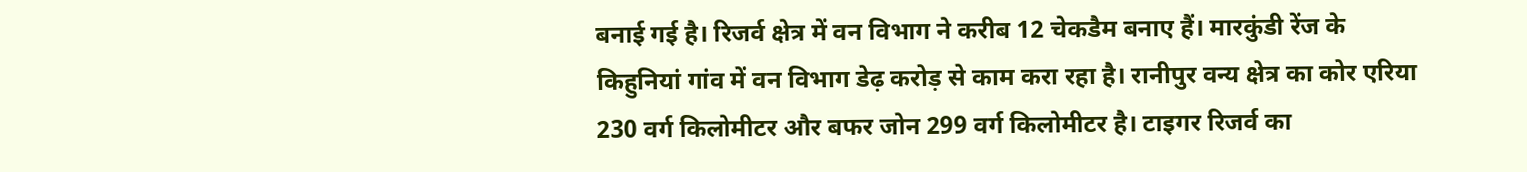बनाई गई है। रिजर्व क्षेत्र में वन विभाग ने करीब 12 चेकडैम बनाए हैं। मारकुंडी रेंज के किहुनियां गांव में वन विभाग डेढ़ करोड़ से काम करा रहा है। रानीपुर वन्य क्षेत्र का कोर एरिया 230 वर्ग किलोमीटर और बफर जोन 299 वर्ग किलोमीटर है। टाइगर रिजर्व का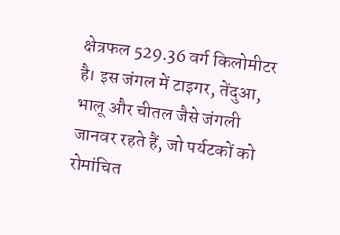क्षेत्रफल 529.36 वर्ग किलोमीटर है। इस जंगल में टाइगर, तेंदुआ, भालू और चीतल जैसे जंगली जानवर रहते हैं, जो पर्यटकों को रोमांचित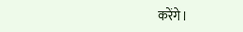करेंगे।